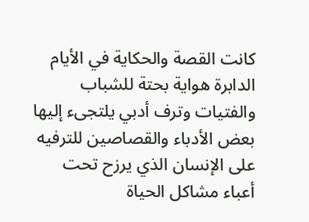كانت القصة والحكاية في الأيام الدابرة هواية بحتة للشباب والفتيات وترف أدبي يلتجىء إليها بعض الأدباء والقصاصين للترفيه على الإنسان الذي يرزح تحت أعباء مشاكل الحياة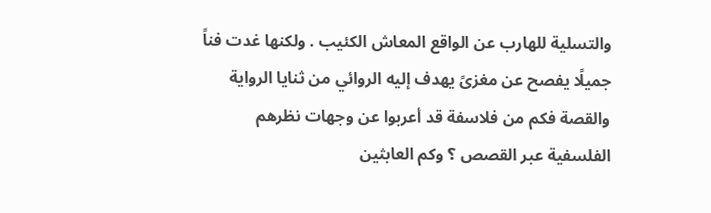والتسلية للهارب عن الواقع المعاش الكئيب . ولكنها غدت فناً جميلًا يفصح عن مغزىً يهدف إليه الروائي من ثنايا الرواية والقصة فكم من فلاسفة قد أعربوا عن وجهات نظرهم الفلسفية عبر القصص ؟ وكم العابثين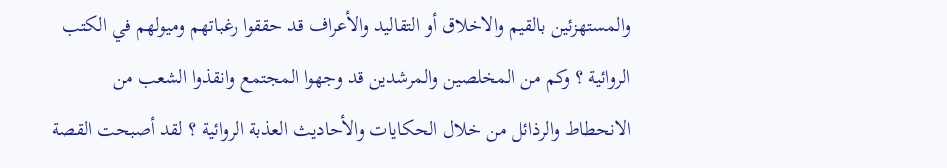والمستهزئين بالقيم والاخلاق أو التقاليد والأعراف قد حققوا رغباتهم وميولهم في الكتب الروائية ؟ وكم من المخلصين والمرشدين قد وجهوا المجتمع وانقذوا الشعب من الانحطاط والرذائل من خلال الحكايات والأحاديث العذبة الروائية ؟ لقد أصبحت القصة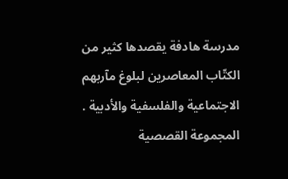مدرسة هادفة يقصدها كثير من الكتّاب المعاصرين لبلوغ مآربهم الاجتماعية والفلسفية والأدبية .
المجموعة القصصية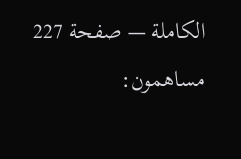الكاملة — صفحة 227
مساهمون: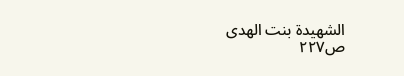الشهيدة بنت الهدى
ص٢٢٧